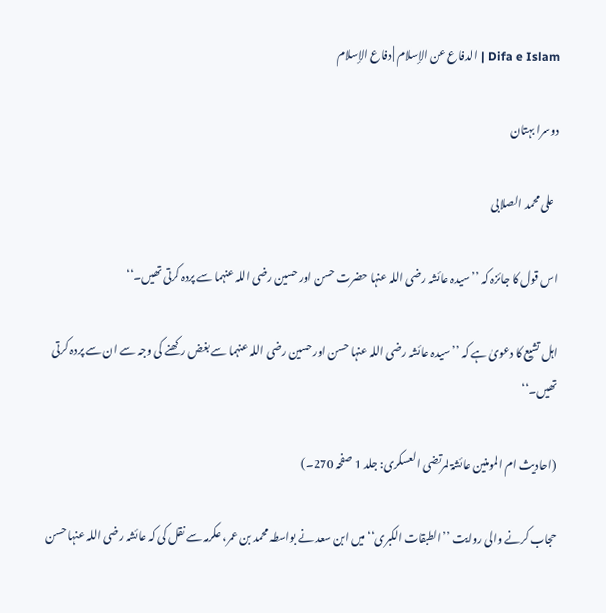Difa e Islam | الدفاع عن الإسلام | دفاع الإسلام

دوسرا بہتان

  علی محمد الصلابی

اس قول کا جائزہ کہ ’’سیدہ عائشہ رضی اللہ عنہا حضرت حسن اور حسین رضی اللہ عنہما سے پردہ کرتی تھیں۔‘‘

اہل تشیع کا دعویٰ ہے کہ ’’سیدہ عائشہ رضی اللہ عنہا حسن اور حسین رضی اللہ عنہما سے بغض رکھنے کی وجہ سے ان سے پردہ کرتی تھیں۔‘‘

(احادیث ام المومنین عائشۃ لمرتضی العسکری: جلد 1 صفحہ 270۔)

حجاب کرنے والی روایت ’’الطبقات الکبری‘‘ میں ابن سعد نے بواسطہ محمد بن عمر، عکرمہ سے نقل کی کہ عائشہ رضی اللہ عنہا حسن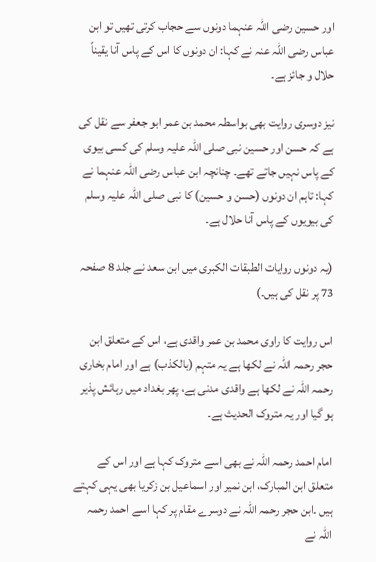اور حسین رضی اللہ عنہما دونوں سے حجاب کرتی تھیں تو ابن عباس رضی اللہ عنہ نے کہا: ان دونوں کا اس کے پاس آنا یقیناً حلال و جائز ہے۔

نیز دوسری روایت بھی بواسطہ محمد بن عمر ابو جعفر سے نقل کی ہے کہ حسن اور حسین نبی صلی اللہ علیہ وسلم کی کسی بیوی کے پاس نہیں جاتے تھے۔ چنانچہ ابن عباس رضی اللہ عنہما نے کہا: تاہم ان دونوں (حسن و حسین) کا نبی صلی اللہ علیہ وسلم کی بیویوں کے پاس آنا حلال ہے۔

(یہ دونوں روایات الطبقات الکبری میں ابن سعد نے جلد 8 صفحہ 73 پر نقل کی ہیں۔)

اس روایت کا راوی محمد بن عمر واقدی ہے، اس کے متعلق ابن حجر رحمہ اللہ نے لکھا ہے یہ متہم (بالکذب) ہے اور امام بخاری رحمہ اللہ نے لکھا ہے واقدی مدنی ہے، پھر بغداد میں رہائش پذیر ہو گیا اور یہ متروک الحدیث ہے۔

امام احمد رحمہ اللہ نے بھی اسے متروک کہا ہے اور اس کے متعلق ابن المبارک، ابن نمیر اور اسماعیل بن زکریا بھی یہی کہتے ہیں ۔ابن حجر رحمہ اللہ نے دوسرے مقام پر کہا اسے احمد رحمہ اللہ نے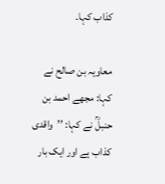کذاب کہا۔

معاویہ بن صالح نے کہا: مجھے احمد بن حنبلؒ نے کہا: ’’واقدی کذاب ہے اور ایک بار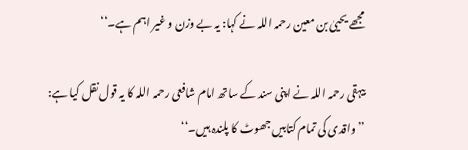مجھے یحییٰ بن معین رحمہ اللہ نے کہا: یہ بے وزن و غیر اہم ہے۔‘‘

بیہقی رحمہ اللہ نے اپنی سند کے ساتھ امام شافعی رحمہ اللہ کا یہ قول نقل کیا ہے: ’’واقدی کی تمام کتابیں جھوٹ کا پلندہ ہیں۔‘‘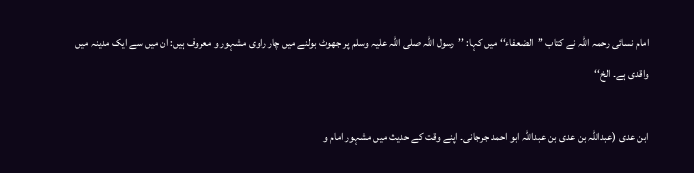امام نسائی رحمہ اللہ نے کتاب ’’الضعفاء‘‘ میں کہا: ’’رسول اللہ صلی اللہ علیہ وسلم پر جھوٹ بولنے میں چار راوی مشہور و معروف ہیں: ان میں سے ایک مدینہ میں واقدی ہے۔ الخ‘‘

ابن عدی (عبداللہ بن عدی بن عبداللہ ابو احمد جرجانی۔ اپنے وقت کے حدیث میں مشہور امام و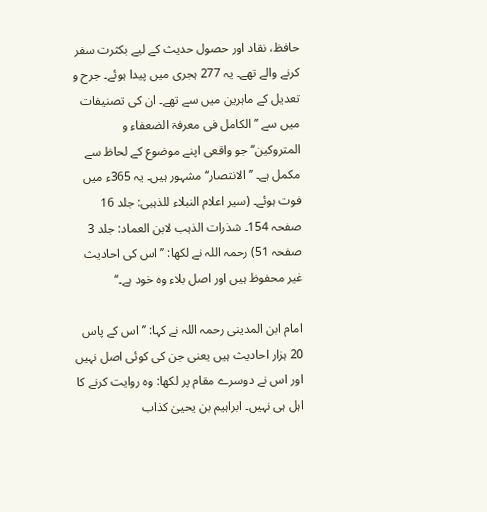حافظ، نقاد اور حصول حدیث کے لیے بکثرت سفر کرنے والے تھے۔ یہ 277 ہجری میں پیدا ہوئے۔ جرح و تعدیل کے ماہرین میں سے تھے۔ ان کی تصنیفات میں سے ’’الکامل فی معرفۃ الضعفاء و المتروکین‘‘ جو واقعی اپنے موضوع کے لحاظ سے مکمل ہے۔ ’’الانتصار‘‘ مشہور ہیں۔ یہ 365ء میں فوت ہوئے۔ (سیر اعلام النبلاء للذہبی: جلد 16 صفحہ 154۔ شذرات الذہب لابن العماد: جلد 3 صفحہ 51) رحمہ اللہ نے لکھا: ’’اس کی احادیث غیر محفوظ ہیں اور اصل بلاء وہ خود ہے۔‘‘

امام ابن المدینی رحمہ اللہ نے کہا: ’’اس کے پاس 20 ہزار احادیث ہیں یعنی جن کی کوئی اصل نہیں اور اس نے دوسرے مقام پر لکھا: وہ روایت کرنے کا اہل ہی نہیں۔ ابراہیم بن یحییٰ کذاب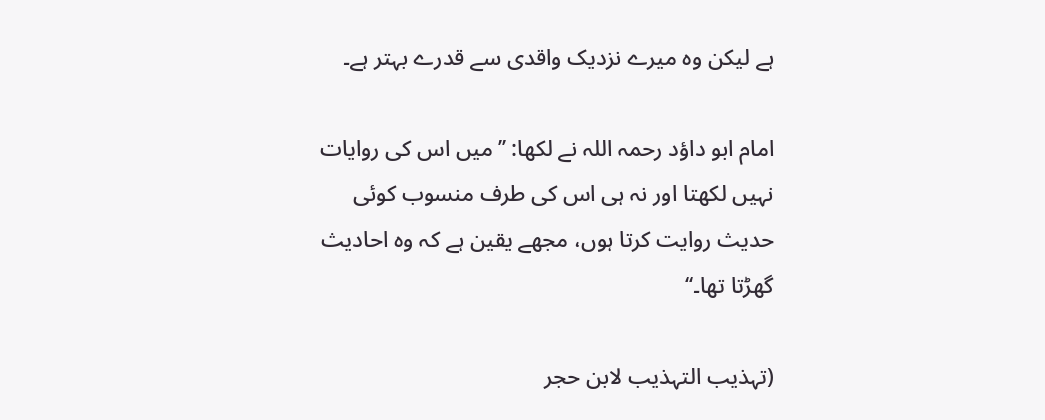ہے لیکن وہ میرے نزدیک واقدی سے قدرے بہتر ہے۔

امام ابو داؤد رحمہ اللہ نے لکھا: ’’میں اس کی روایات نہیں لکھتا اور نہ ہی اس کی طرف منسوب کوئی حدیث روایت کرتا ہوں، مجھے یقین ہے کہ وہ احادیث گھڑتا تھا۔‘‘

(تہذیب التہذیب لابن حجر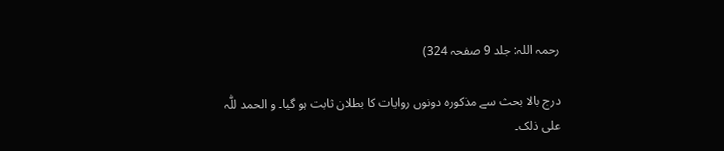رحمہ اللہ: جلد 9 صفحہ 324)

درج بالا بحث سے مذکورہ دونوں روایات کا بطلان ثابت ہو گیا۔ و الحمد للّٰہ علی ذلک۔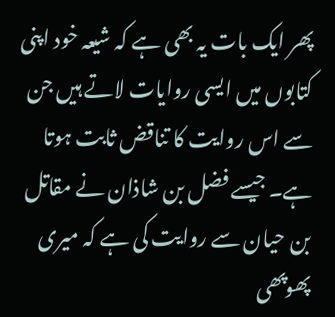پھر ایک بات یہ بھی ہے کہ شیعہ خود اپنی کتابوں میں ایسی روایات لاتے ہیں جن سے اس روایت کا تناقض ثابت ہوتا ہے۔ جیسے فضل بن شاذان نے مقاتل بن حیان سے روایت کی ہے کہ میری پھوپھی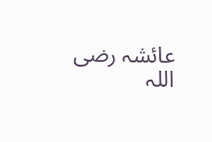عائشہ رضی اللہ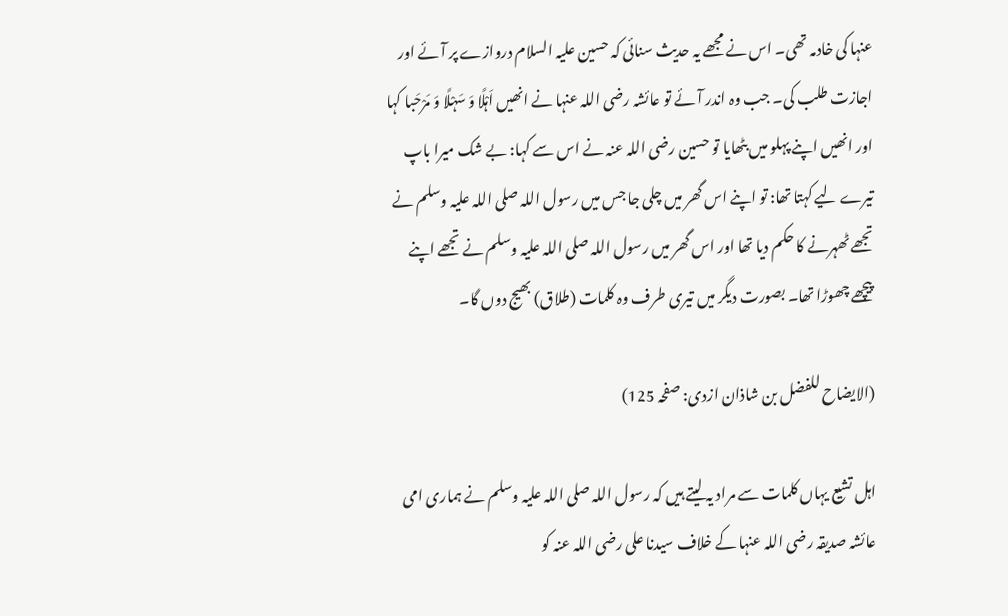عنہا کی خادمہ تھی۔ اس نے مجھے یہ حدیث سنائی کہ حسین علیہ السلام دروازے پر آئے اور اجازت طلب کی۔ جب وہ اندر آئے تو عائشہ رضی اللہ عنہا نے انھیں اَہْلًا وَ سَہْلًا وَ مَرْحَبا کہا اور انھیں اپنے پہلو میں بٹھایا تو حسین رضی اللہ عنہ نے اس سے کہا: بے شک میرا باپ تیرے لیے کہتا تھا: تو اپنے اس گھر میں چلی جا جس میں رسول اللہ صلی اللہ علیہ وسلم نے تجھے ٹھہرنے کا حکم دیا تھا اور اس گھر میں رسول اللہ صلی اللہ علیہ وسلم نے تجھے اپنے پیچھے چھوڑا تھا۔ بصورت دیگر میں تیری طرف وہ کلمات (طلاق) بھیج دوں گا۔

(الایضاح للفضل بن شاذان ازدی: صفحہ 125)

اہل تشیع یہاں کلمات سے مراد یہ لیتے ہیں کہ رسول اللہ صلی اللہ علیہ وسلم نے ہماری امی عائشہ صدیقہ رضی اللہ عنہا کے خلاف سیدنا علی رضی اللہ عنہ کو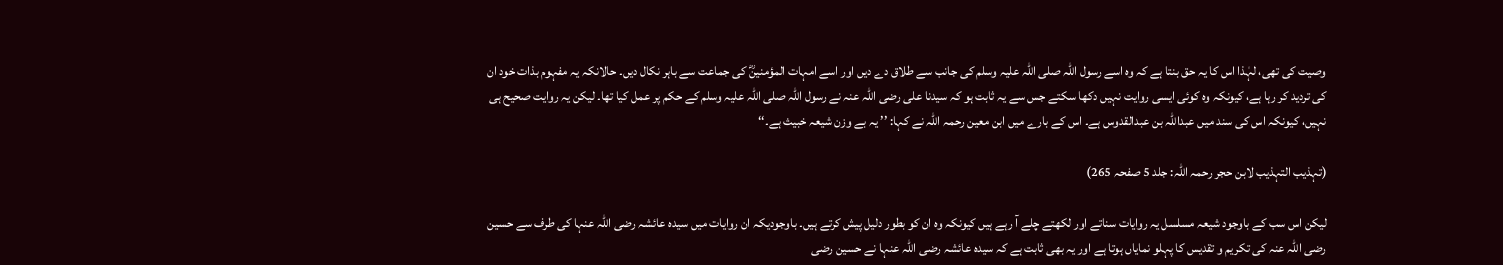وصیت کی تھی، لہٰذا اس کا یہ حق بنتا ہے کہ وہ اسے رسول اللہ صلی اللہ علیہ وسلم کی جانب سے طلاق دے دیں اور اسے امہات المؤمنینؓ کی جماعت سے باہر نکال دیں۔ حالانکہ یہ مفہوم بذات خود ان کی تردید کر رہا ہے، کیونکہ وہ کوئی ایسی روایت نہیں دکھا سکتے جس سے یہ ثابت ہو کہ سیدنا علی رضی اللہ عنہ نے رسول اللہ صلی اللہ علیہ وسلم کے حکم پر عمل کیا تھا۔ لیکن یہ روایت صحیح ہی نہیں، کیونکہ اس کی سند میں عبداللہ بن عبدالقدوس ہے۔ اس کے بارے میں ابن معین رحمہ اللہ نے کہا: ’’ یہ بے وزن شیعہ خبیث ہے۔‘‘

(تہذیب التہذیب لابن حجر رحمہ اللہ: جلد 5 صفحہ 265)

لیکن اس سب کے باوجود شیعہ مسلسل یہ روایات سناتے اور لکھتے چلے آ رہے ہیں کیونکہ وہ ان کو بطور دلیل پیش کرتے ہیں۔ باوجودیکہ ان روایات میں سیدہ عائشہ رضی اللہ عنہا کی طرف سے حسین رضی اللہ عنہ کی تکریم و تقدیس کا پہلو نمایاں ہوتا ہے اور یہ بھی ثابت ہے کہ سیدہ عائشہ رضی اللہ عنہا نے حسین رضی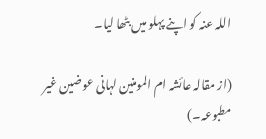اللہ عنہ کو اپنے پہلو میں بٹھا لیا۔

(از مقالہ عائشہ ام المومنین لہانی عوضین غیر مطبوعہ۔)